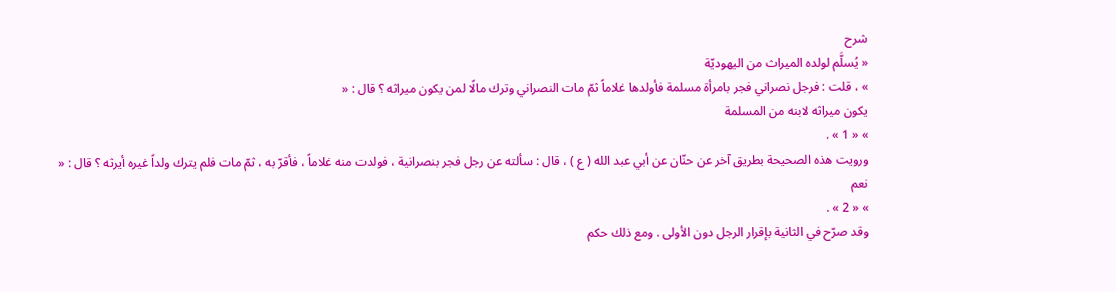شرح
« يُسلَّم لولده الميراث من اليهوديّة
» ، قلت : فرجل نصراني فجر بامرأة مسلمة فأولدها غلاماً ثمّ مات النصراني وترك مالًا لمن يكون ميراثه ؟ قال : «
يكون ميراثه لابنه من المسلمة
» « 1 » .
ورويت هذه الصحيحة بطريق آخر عن حنّان عن أبي عبد الله ( ع ) ، قال : سألته عن رجل فجر بنصرانية ، فولدت منه غلاماً ، فأقرّ به ، ثمّ مات فلم يترك ولداً غيره أيرثه ؟ قال : «
نعم
» « 2 » .
وقد صرّح في الثانية بإقرار الرجل دون الأولى . ومع ذلك حكم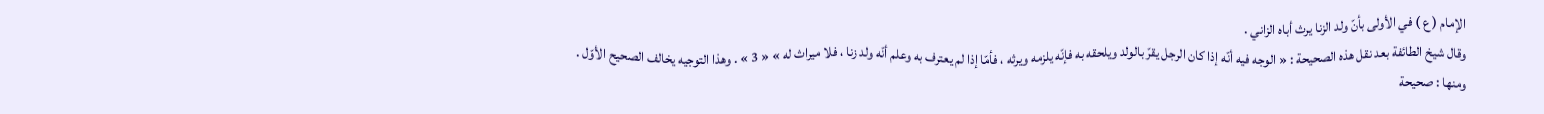الإمام ( ع ) في الأولى بأنّ ولد الزنا يرث أباه الزاني .
وقال شيخ الطائفة بعد نقل هذه الصحيحة : « الوجه فيه أنّه إذا كان الرجل يقرّ بالولد ويلحقه به فإنّه يلزمه ويرثه ، فأمّا إذا لم يعترف به وعلم أنّه ولد زنا ، فلا ميراث له » « 3 » . وهذا التوجيه يخالف الصحيح الأوّل .
ومنها : صحيحة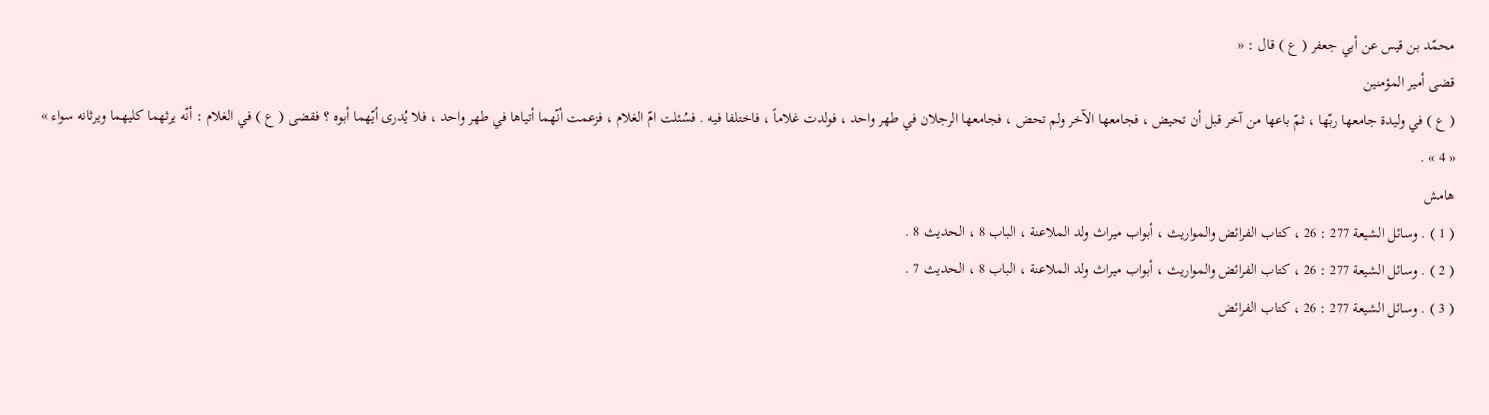محمّد بن قيس عن أبي جعفر ( ع ) قال : «
قضى أمير المؤمنين
( ع ) في وليدة جامعها ربّها ، ثمّ باعها من آخر قبل أن تحيض ، فجامعها الآخر ولم تحض ، فجامعها الرجلان في طهر واحد ، فولدت غلاماً ، فاختلفا فيه . فسُئلت امّ الغلام ، فزعمت أنّهما أتياها في طهر واحد ، فلا يُدرى أيّهما أبوه ؟ فقضى ( ع ) في الغلام : أنّه يرثهما كليهما ويرثانه سواء » « 4 » .
هامش
( 1 ) . وسائل الشيعة 277 : 26 ، كتاب الفرائض والمواريث ، أبواب ميراث ولد الملاعنة ، الباب 8 ، الحديث 8 .
( 2 ) . وسائل الشيعة 277 : 26 ، كتاب الفرائض والمواريث ، أبواب ميراث ولد الملاعنة ، الباب 8 ، الحديث 7 .
( 3 ) . وسائل الشيعة 277 : 26 ، كتاب الفرائض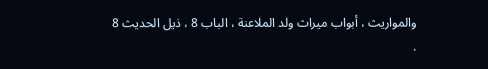والمواريث ، أبواب ميراث ولد الملاعنة ، الباب 8 ، ذيل الحديث 8 .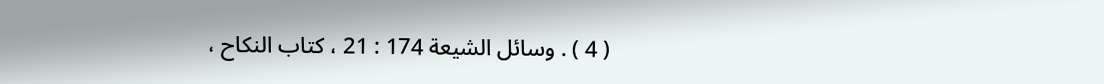( 4 ) . وسائل الشيعة 174 : 21 ، كتاب النكاح ،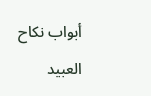أبواب نكاح العبيد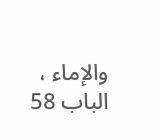والإماء ، الباب 58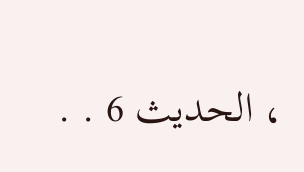، الحديث 6 . .